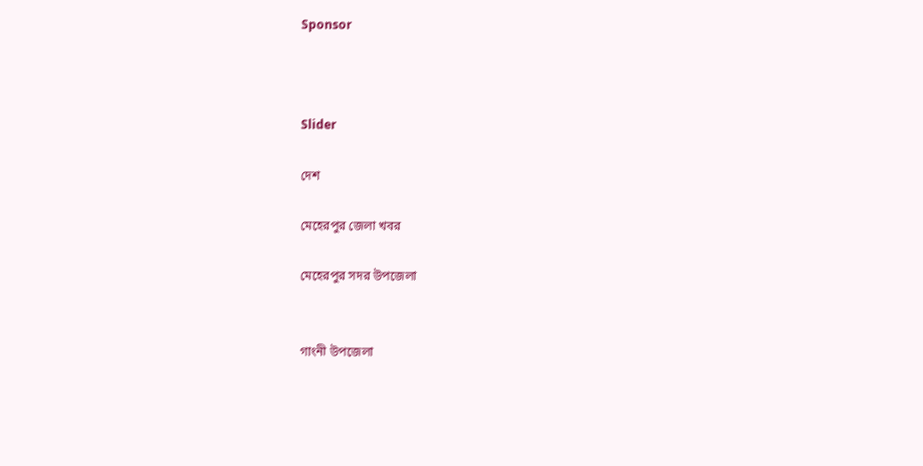Sponsor



Slider

দেশ

মেহেরপুর জেলা খবর

মেহেরপুর সদর উপজেলা


গাংনী উপজেলা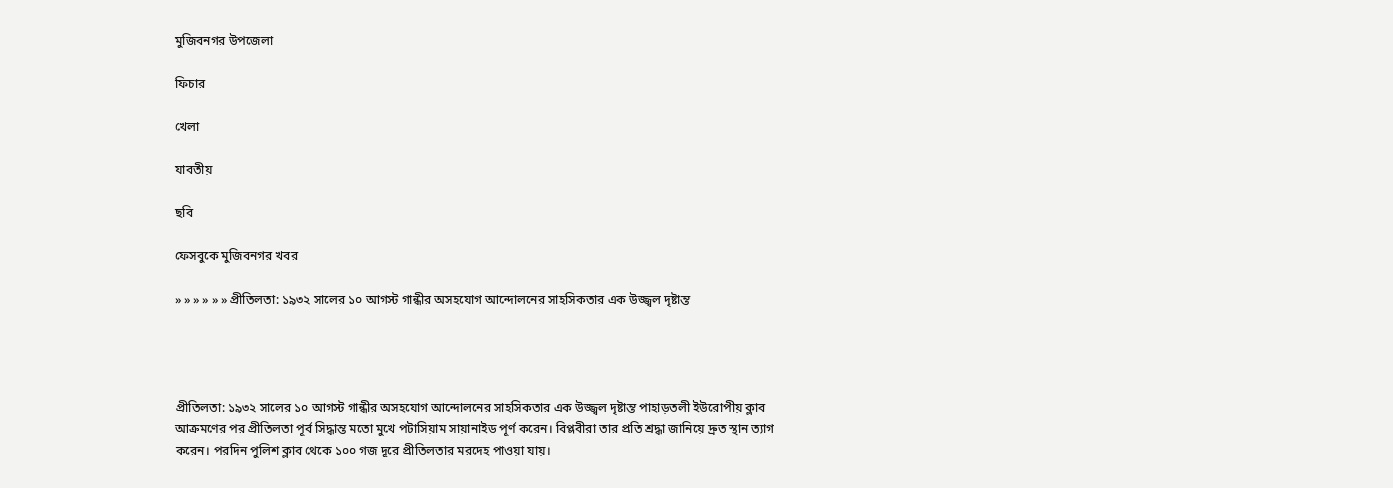মুজিবনগর উপজেলা

ফিচার

খেলা

যাবতীয়

ছবি

ফেসবুকে মুজিবনগর খবর

» » » » » » প্রীতিলতা: ১৯৩২ সালের ১০ আগস্ট গান্ধীর অসহযোগ আন্দোলনের সাহসিকতার এক উজ্জ্বল দৃষ্টান্ত




প্রীতিলতা: ১৯৩২ সালের ১০ আগস্ট গান্ধীর অসহযোগ আন্দোলনের সাহসিকতার এক উজ্জ্বল দৃষ্টান্ত পাহাড়তলী ইউরোপীয় ক্লাব আক্রমণের পর প্রীতিলতা পূর্ব সিদ্ধান্ত মতো মুখে পটাসিয়াম সায়ানাইড পূর্ণ করেন। বিপ্লবীরা তার প্রতি শ্রদ্ধা জানিয়ে দ্রুত স্থান ত্যাগ করেন। পরদিন পুলিশ ক্লাব থেকে ১০০ গজ দূরে প্রীতিলতার মরদেহ পাওয়া যায়।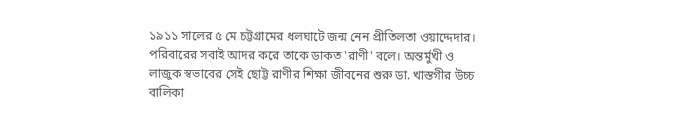১৯১১ সালের ৫ মে চট্টগ্রামের ধলঘাটে জন্ম নেন প্রীতিলতা ওয়াদ্দেদার। পরিবারের সবাই আদর করে তাকে ডাকত 'রাণী' বলে। অন্তর্মুখী ও লাজুক স্বভাবের সেই ছোট্ট রাণীর শিক্ষা জীবনের শুরু ডা. খাস্তগীর উচ্চ বালিকা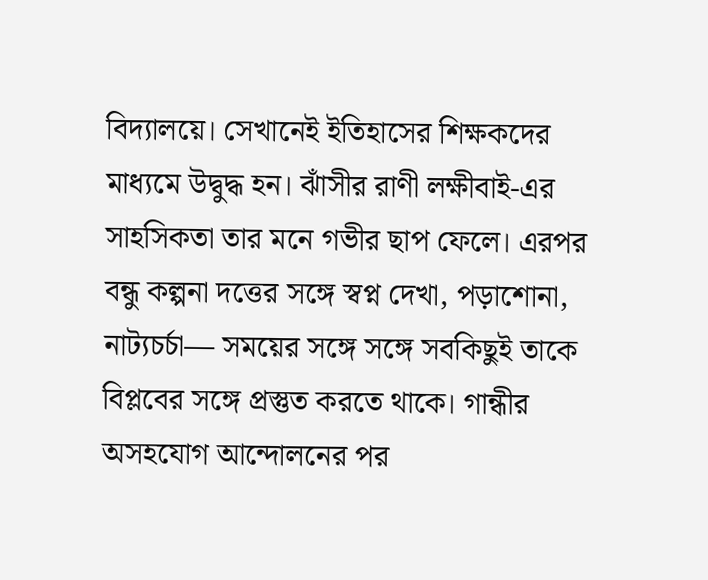বিদ্যালয়ে। সেখানেই ইতিহাসের শিক্ষকদের মাধ্যমে উদ্বুদ্ধ হন। ঝাঁসীর রাণী লক্ষীবাই-এর সাহসিকতা তার মনে গভীর ছাপ ফেলে। এরপর বন্ধু কল্পনা দত্তের সঙ্গে স্বপ্ন দেখা, পড়াশোনা, নাট্যচর্চা— সময়ের সঙ্গে সঙ্গে সবকিছুই তাকে বিপ্লবের সঙ্গে প্রস্তুত করতে থাকে। গান্ধীর অসহযোগ আন্দোলনের পর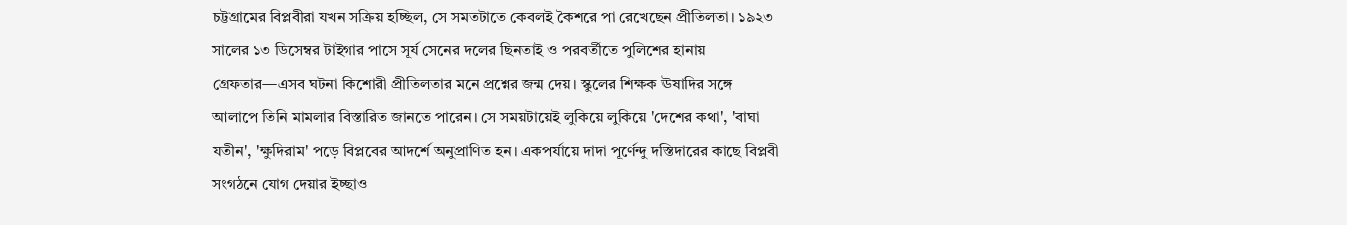চট্টগ্রামের বিপ্লবীরা যখন সক্রিয় হচ্ছিল, সে সমতটাতে কেবলই কৈশরে পা রেখেছেন প্রীতিলতা। ১৯২৩ সালের ১৩ ডিসেম্বর টাইগার পাসে সূর্য সেনের দলের ছিনতাই ও পরবর্তীতে পুলিশের হানায় গ্রেফতার—এসব ঘটনা কিশোরী প্রীতিলতার মনে প্রশ্নের জন্ম দেয়। স্কুলের শিক্ষক ঊষাদির সঙ্গে আলাপে তিনি মামলার বিস্তারিত জানতে পারেন। সে সময়টায়েই লুকিয়ে লুকিয়ে 'দেশের কথা', 'বাঘা যতীন', 'ক্ষুদিরাম' পড়ে বিপ্লবের আদর্শে অনুপ্রাণিত হন। একপর্যায়ে দাদা পূর্ণেন্দু দস্তিদারের কাছে বিপ্লবী সংগঠনে যোগ দেয়ার ইচ্ছাও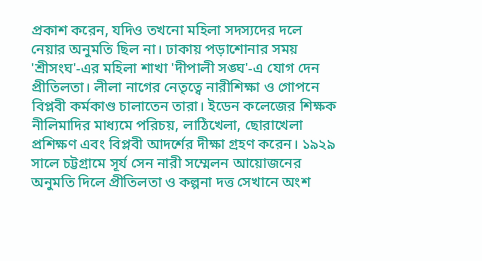প্রকাশ করেন, যদিও তখনো মহিলা সদস্যদের দলে নেয়ার অনুমতি ছিল না। ঢাকায় পড়াশোনার সময় 'শ্রীসংঘ'-এর মহিলা শাখা 'দীপালী সঙ্ঘ'-এ যোগ দেন প্রীতিলতা। লীলা নাগের নেতৃত্বে নারীশিক্ষা ও গোপনে বিপ্লবী কর্মকাণ্ড চালাতেন তারা। ইডেন কলেজের শিক্ষক নীলিমাদির মাধ্যমে পরিচয়, লাঠিখেলা, ছোরাখেলা প্রশিক্ষণ এবং বিপ্লবী আদর্শের দীক্ষা গ্রহণ করেন। ১৯২৯ সালে চট্টগ্রামে সূর্য সেন নারী সম্মেলন আয়োজনের অনুমতি দিলে প্রীতিলতা ও কল্পনা দত্ত সেখানে অংশ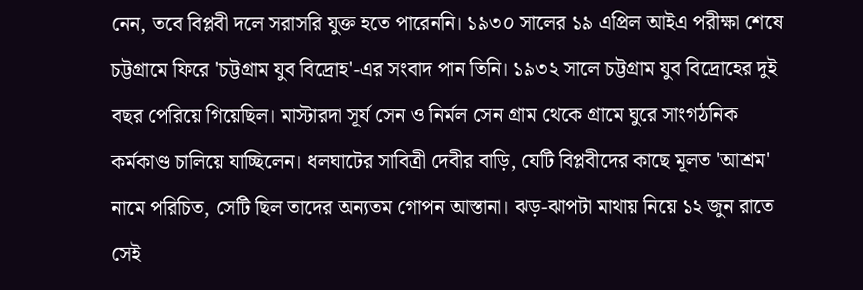নেন, তবে বিপ্লবী দলে সরাসরি যুক্ত হতে পারেননি। ১৯৩০ সালের ১৯ এপ্রিল আইএ পরীক্ষা শেষে চট্টগ্রামে ফিরে 'চট্টগ্রাম যুব বিদ্রোহ'-এর সংবাদ পান তিনি। ১৯৩২ সালে চট্টগ্রাম যুব বিদ্রোহের দুই বছর পেরিয়ে গিয়েছিল। মাস্টারদা সূর্য সেন ও নির্মল সেন গ্রাম থেকে গ্রামে ঘুরে সাংগঠনিক কর্মকাণ্ড চালিয়ে যাচ্ছিলেন। ধলঘাটের সাবিত্রী দেবীর বাড়ি, যেটি বিপ্লবীদের কাছে মূলত 'আশ্রম' নামে পরিচিত, সেটি ছিল তাদের অন্যতম গোপন আস্তানা। ঝড়-ঝাপটা মাথায় নিয়ে ১২ জুন রাতে সেই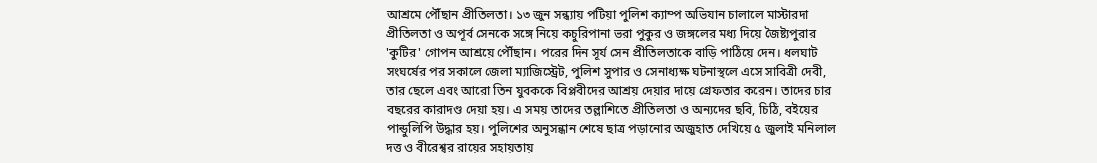আশ্রমে পৌঁছান প্রীতিলতা। ১৩ জুন সন্ধ্যায় পটিয়া পুলিশ ক্যাম্প অভিযান চালালে মাস্টারদা প্রীতিলতা ও অপূর্ব সেনকে সঙ্গে নিয়ে কচুরিপানা ভরা পুকুর ও জঙ্গলের মধ্য দিয়ে জৈষ্ট্যপুরার 'কুটির' গোপন আশ্রয়ে পৌঁছান। পরের দিন সূর্য সেন প্রীতিলতাকে বাড়ি পাঠিয়ে দেন। ধলঘাট সংঘর্ষের পর সকালে জেলা ম্যাজিস্ট্রেট, পুলিশ সুপার ও সেনাধ্যক্ষ ঘটনাস্থলে এসে সাবিত্রী দেবী, তার ছেলে এবং আরো তিন যুবককে বিপ্লবীদের আশ্রয় দেয়ার দায়ে গ্রেফতার করেন। তাদের চার বছরের কারাদণ্ড দেয়া হয়। এ সময় তাদের তল্লাশিতে প্রীতিলতা ও অন্যদের ছবি, চিঠি, বইয়ের পান্ডুলিপি উদ্ধার হয়। পুলিশের অনুসন্ধান শেষে ছাত্র পড়ানোর অজুহাত দেখিয়ে ৫ জুলাই মনিলাল দত্ত ও বীরেশ্বর রায়ের সহায়তায়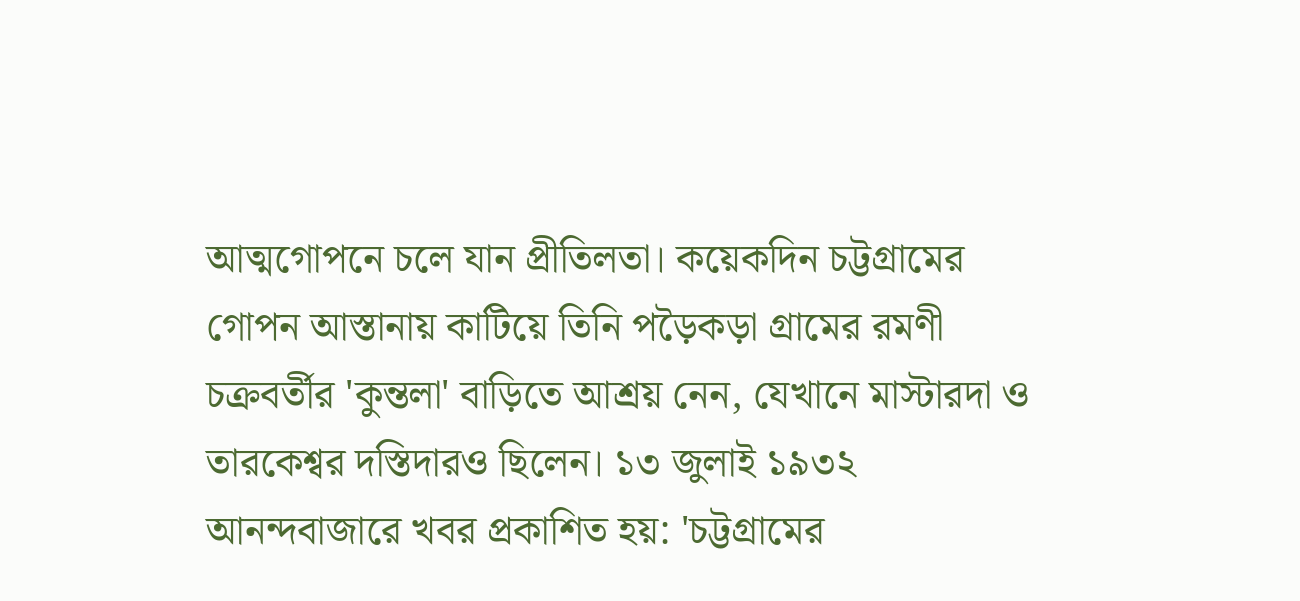আত্মগোপনে চলে যান প্রীতিলতা। কয়েকদিন চট্টগ্রামের গোপন আস্তানায় কাটিয়ে তিনি পড়ৈকড়া গ্রামের রমণী চক্রবর্তীর 'কুন্তলা' বাড়িতে আশ্রয় নেন, যেখানে মাস্টারদা ও তারকেশ্বর দস্তিদারও ছিলেন। ১৩ জুলাই ১৯৩২ আনন্দবাজারে খবর প্রকাশিত হয়: 'চট্টগ্রামের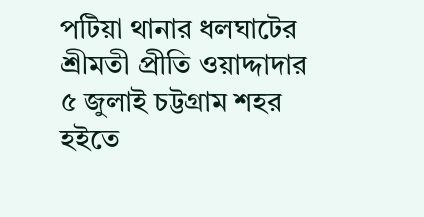পটিয়া থানার ধলঘাটের শ্রীমতী প্রীতি ওয়াদ্দাদার ৫ জুলাই চট্টগ্রাম শহর হইতে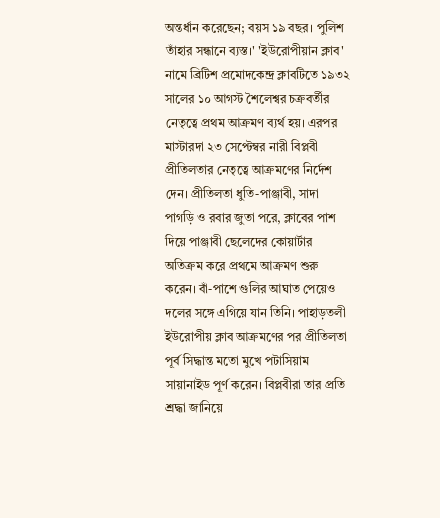অন্তর্ধান করেছেন; বয়স ১৯ বছর। পুলিশ তাঁহার সন্ধানে ব্যস্ত।' 'ইউরোপীয়ান ক্লাব' নামে ব্রিটিশ প্রমোদকেন্দ্র ক্লাবটিতে ১৯৩২ সালের ১০ আগস্ট শৈলেশ্বর চক্রবর্তীর নেতৃত্বে প্রথম আক্রমণ ব্যর্থ হয়। এরপর মাস্টারদা ২৩ সেপ্টেম্বর নারী বিপ্লবী প্রীতিলতার নেতৃত্বে আক্রমণের নির্দেশ দেন। প্রীতিলতা ধুতি-পাঞ্জাবী, সাদা পাগড়ি ও রবার জুতা পরে, ক্লাবের পাশ দিয়ে পাঞ্জাবী ছেলেদের কোয়ার্টার অতিক্রম করে প্রথমে আক্রমণ শুরু করেন। বাঁ-পাশে গুলির আঘাত পেয়েও দলের সঙ্গে এগিয়ে যান তিনি। পাহাড়তলী ইউরোপীয় ক্লাব আক্রমণের পর প্রীতিলতা পূর্ব সিদ্ধান্ত মতো মুখে পটাসিয়াম সায়ানাইড পূর্ণ করেন। বিপ্লবীরা তার প্রতি শ্রদ্ধা জানিয়ে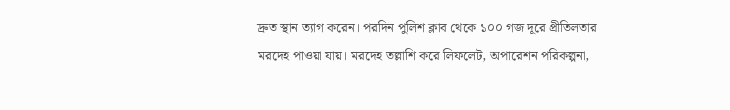দ্রুত স্থান ত্যাগ করেন। পরদিন পুলিশ ক্লাব থেকে ১০০ গজ দূরে প্রীতিলতার মরদেহ পাওয়া যায়। মরদেহ তল্লাশি করে লিফলেট, অপারেশন পরিকল্পনা,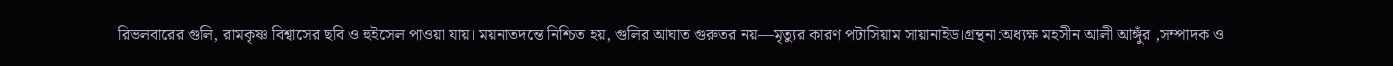রিভলবারের গুলি, রামকৃষ্ণ বিশ্বাসের ছবি ও হুইসেল পাওয়া যায়। ময়নাতদন্তে নিশ্চিত হয়, গুলির আঘাত গুরুতর নয়—মৃত্যুর কারণ পটাসিয়াম সায়ানাইড।গ্রন্থনা:অধ্যক্ষ মহসীন আলী আঙ্গুঁর ,সম্পাদক ও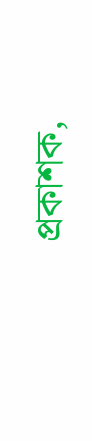প্রকাশক,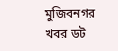মুজিবনগর খবর ডট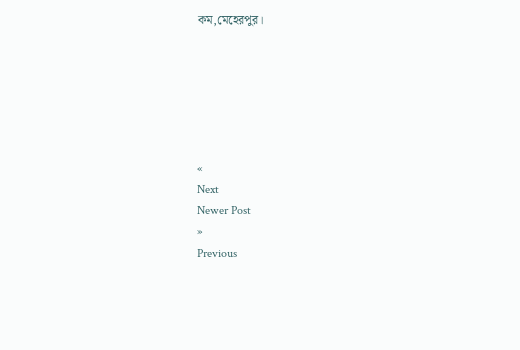কম,মেহেরপুর।






«
Next
Newer Post
»
Previous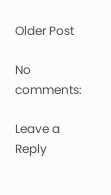Older Post

No comments:

Leave a Reply